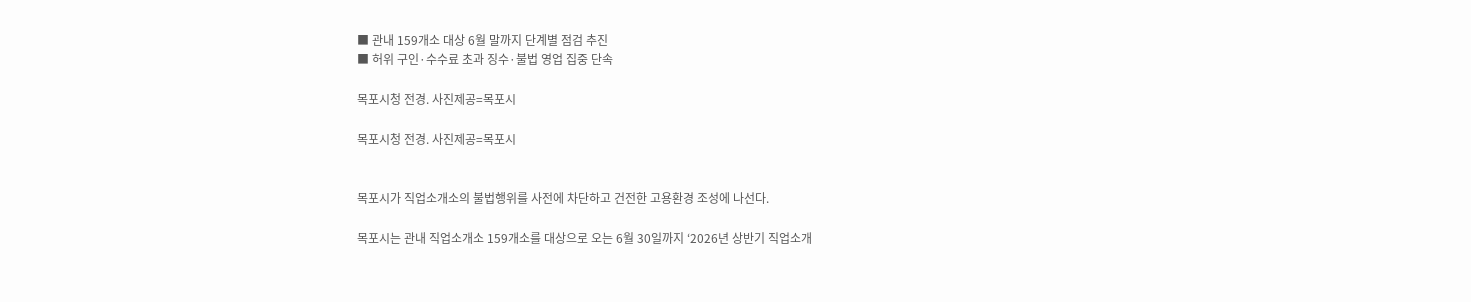■ 관내 159개소 대상 6월 말까지 단계별 점검 추진
■ 허위 구인·수수료 초과 징수·불법 영업 집중 단속

목포시청 전경. 사진제공=목포시

목포시청 전경. 사진제공=목포시


목포시가 직업소개소의 불법행위를 사전에 차단하고 건전한 고용환경 조성에 나선다.

목포시는 관내 직업소개소 159개소를 대상으로 오는 6월 30일까지 ‘2026년 상반기 직업소개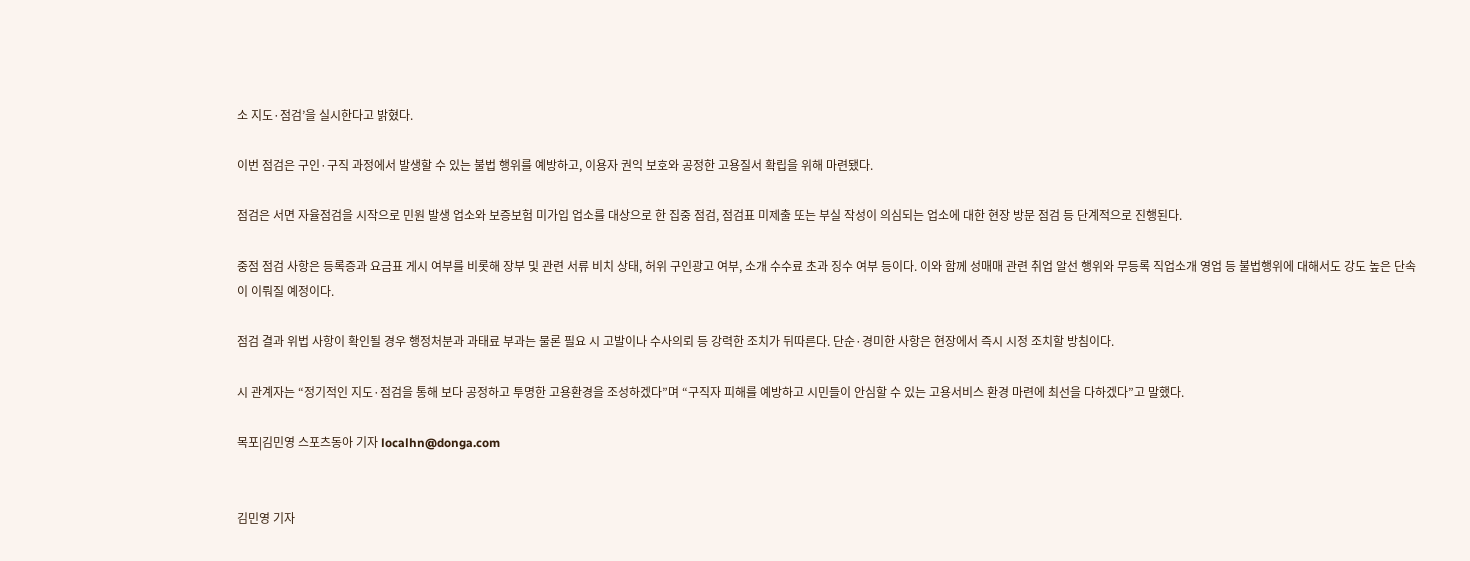소 지도·점검’을 실시한다고 밝혔다.

이번 점검은 구인·구직 과정에서 발생할 수 있는 불법 행위를 예방하고, 이용자 권익 보호와 공정한 고용질서 확립을 위해 마련됐다.

점검은 서면 자율점검을 시작으로 민원 발생 업소와 보증보험 미가입 업소를 대상으로 한 집중 점검, 점검표 미제출 또는 부실 작성이 의심되는 업소에 대한 현장 방문 점검 등 단계적으로 진행된다.

중점 점검 사항은 등록증과 요금표 게시 여부를 비롯해 장부 및 관련 서류 비치 상태, 허위 구인광고 여부, 소개 수수료 초과 징수 여부 등이다. 이와 함께 성매매 관련 취업 알선 행위와 무등록 직업소개 영업 등 불법행위에 대해서도 강도 높은 단속이 이뤄질 예정이다.

점검 결과 위법 사항이 확인될 경우 행정처분과 과태료 부과는 물론 필요 시 고발이나 수사의뢰 등 강력한 조치가 뒤따른다. 단순·경미한 사항은 현장에서 즉시 시정 조치할 방침이다.

시 관계자는 “정기적인 지도·점검을 통해 보다 공정하고 투명한 고용환경을 조성하겠다”며 “구직자 피해를 예방하고 시민들이 안심할 수 있는 고용서비스 환경 마련에 최선을 다하겠다”고 말했다.

목포|김민영 스포츠동아 기자 localhn@donga.com


김민영 기자